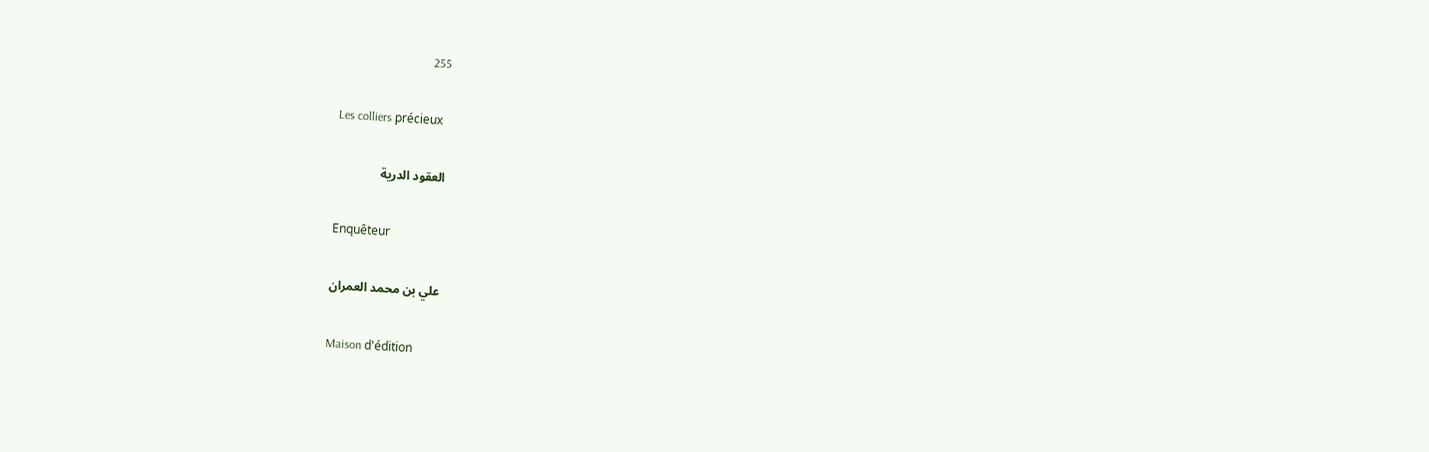255

Les colliers précieux

العقود الدرية

Enquêteur

علي بن محمد العمران

Maison d'édition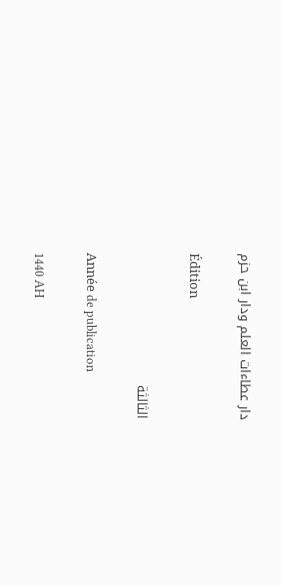دار عطاءات العلم ودار ابن حزم

Édition

الثالثة

Année de publication

1440 AH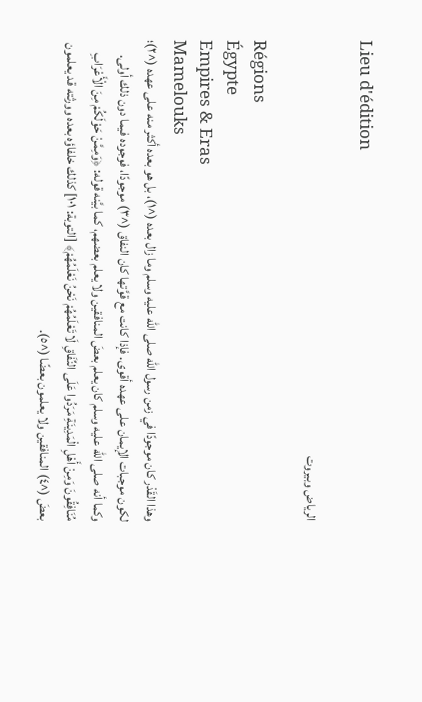Lieu d'édition

الرياض وبيروت

Régions
Égypte
Empires & Eras
Mamelouks
وهذا القَدْر كان موجودًا في زمن رسول الله صلى الله عليه وسلم وما زال بعده (^١)، بل هو بعده أكثر منه على عهده (^٢)؛ لكون موجبات الإيمان على عهده أقوى. فإذا كانت مع قوَّتها كان النفاق (^٣) موجودًا، فوجوده فيما دون ذلك أولى.
وكما أنه صلى الله عليه وسلم كان يعلم بعضَ المنافقين ولا يعلم بعضهم، كما بيَّنه قوله: ﴿وَمِمَّنْ حَوْلَكُمْ مِنَ الْأَعْرَابِ مُنَافِقُونَ وَمِنْ أَهْلِ الْمَدِينَةِ مَرَدُوا عَلَى النِّفَاقِ لَا تَعْلَمُهُمْ نَحْنُ نَعْلَمُهُمْ﴾ [التوبة: ١٠١] كذلك خلفاؤه بعده وورثته قد يعلمون بعضَ (^٤) المنافقين ولا يعلمون بعضًا (^٥).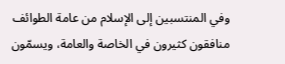وفي المنتسبين إلى الإسلام من عامة الطوائف منافقون كثيرون في الخاصة والعامة، ويسمّون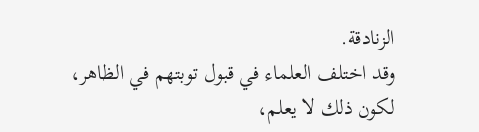الزنادقة.
وقد اختلف العلماء في قبول توبتهم في الظاهر، لكون ذلك لا يعلم،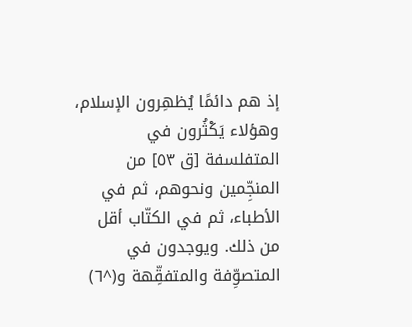إذ هم دائمًا يُظهِرون الإسلام، وهؤلاء يَكْثُرون في المتفلسفة [ق ٥٣] من المنجِّمين ونحوهم، ثم في الأطباء، ثم في الكتّاب أقل من ذلك. ويوجدون في المتصوِّفة والمتفقِّهة و(^٦)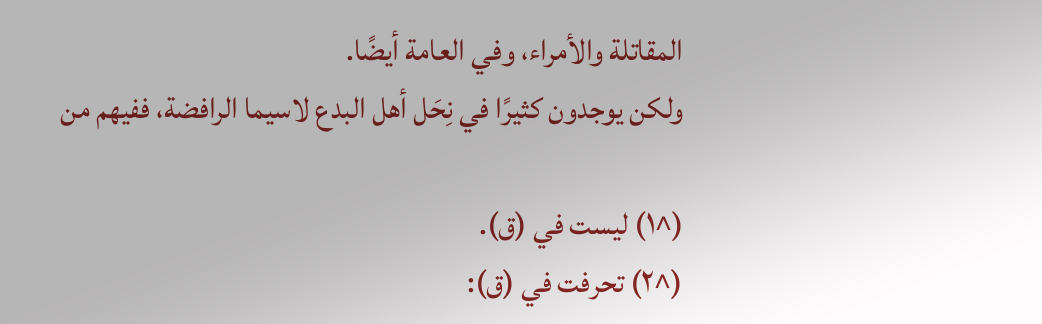المقاتلة والأمراء، وفي العامة أيضًا.
ولكن يوجدون كثيرًا في نِحَل أهل البدع لاسيما الرافضة، ففيهم من

(^١) ليست في (ق).
(^٢) تحرفت في (ق):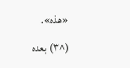«هذه».
(^٣) بعده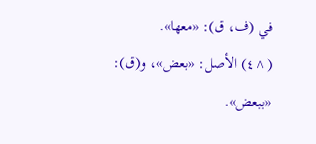في (ف، ق): «معها».
(^٤) الأصل: «بعض»، و(ق): «ببعض».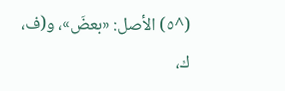(^٥) الأصل: «بعضَ»، و(ف، ك،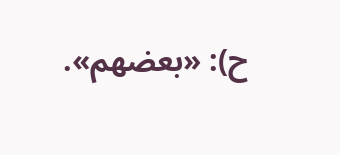ح): «بعضهم».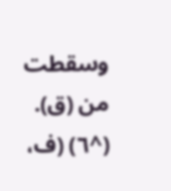وسقطت من (ق).
(^٦) (ف،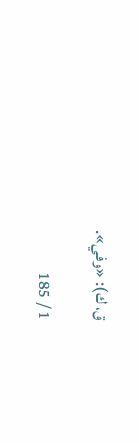ق، ك): «وفي».

1 / 185